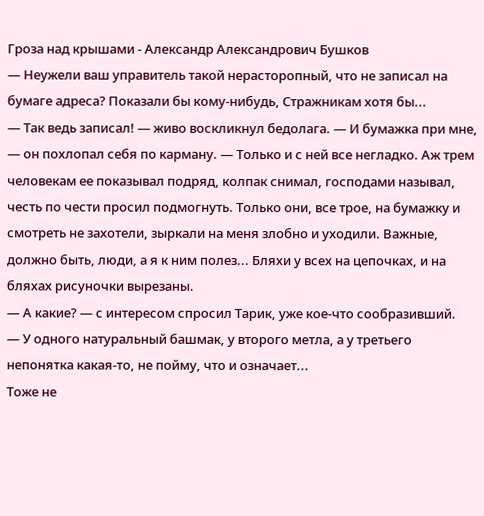Гроза над крышами - Александр Александрович Бушков
— Неужели ваш управитель такой нерасторопный, что не записал на бумаге адреса? Показали бы кому-нибудь, Стражникам хотя бы...
— Так ведь записал! — живо воскликнул бедолага. — И бумажка при мне, — он похлопал себя по карману. — Только и с ней все негладко. Аж трем человекам ее показывал подряд, колпак снимал, господами называл, честь по чести просил подмогнуть. Только они, все трое, на бумажку и смотреть не захотели, зыркали на меня злобно и уходили. Важные, должно быть, люди, а я к ним полез... Бляхи у всех на цепочках, и на бляхах рисуночки вырезаны.
— А какие? — с интересом спросил Тарик, уже кое-что сообразивший.
— У одного натуральный башмак, у второго метла, а у третьего непонятка какая-то, не пойму, что и означает...
Тоже не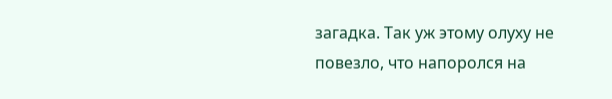загадка. Так уж этому олуху не повезло, что напоролся на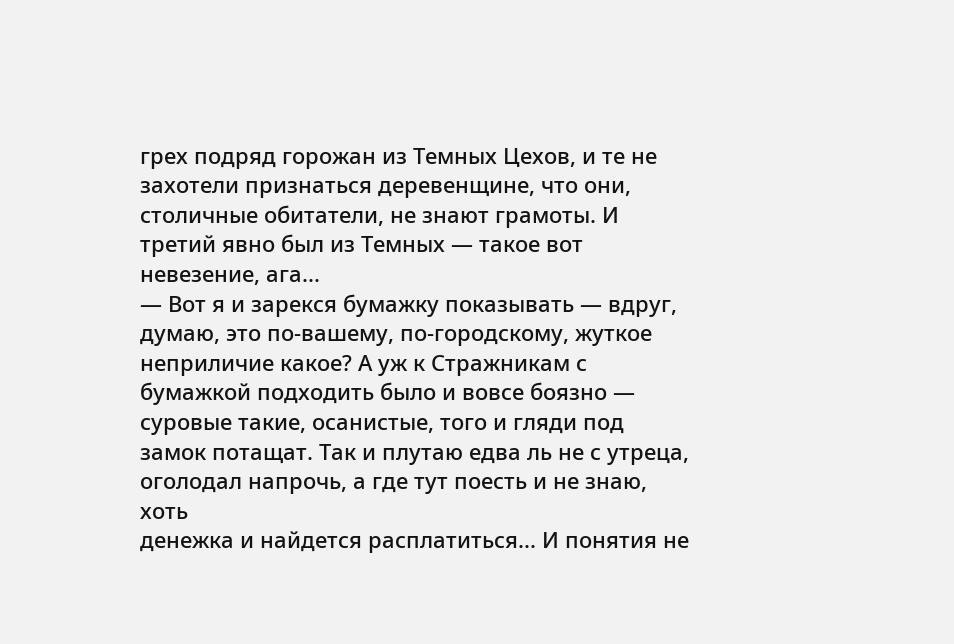грех подряд горожан из Темных Цехов, и те не захотели признаться деревенщине, что они, столичные обитатели, не знают грамоты. И третий явно был из Темных — такое вот невезение, ага...
— Вот я и зарекся бумажку показывать — вдруг, думаю, это по-вашему, по-городскому, жуткое неприличие какое? А уж к Стражникам с бумажкой подходить было и вовсе боязно — суровые такие, осанистые, того и гляди под замок потащат. Так и плутаю едва ль не с утреца, оголодал напрочь, а где тут поесть и не знаю, хоть
денежка и найдется расплатиться... И понятия не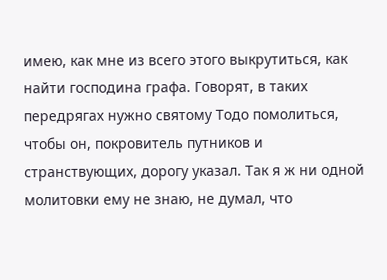имею, как мне из всего этого выкрутиться, как найти господина графа. Говорят, в таких передрягах нужно святому Тодо помолиться, чтобы он, покровитель путников и странствующих, дорогу указал. Так я ж ни одной молитовки ему не знаю, не думал, что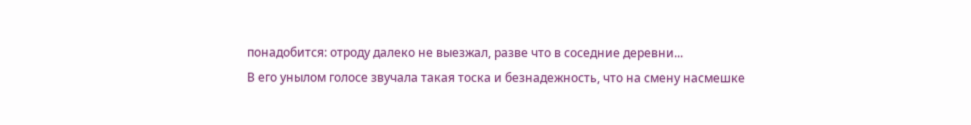понадобится: отроду далеко не выезжал, разве что в соседние деревни...
В его унылом голосе звучала такая тоска и безнадежность, что на смену насмешке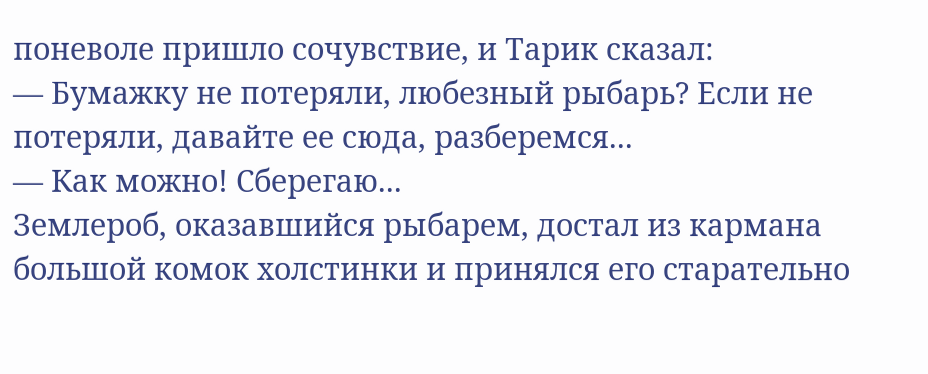поневоле пришло сочувствие, и Тарик сказал:
— Бумажку не потеряли, любезный рыбарь? Если не потеряли, давайте ее сюда, разберемся...
— Как можно! Сберегаю...
Землероб, оказавшийся рыбарем, достал из кармана большой комок холстинки и принялся его старательно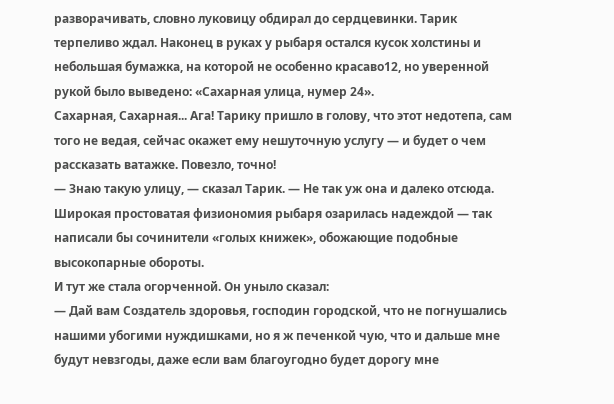разворачивать, словно луковицу обдирал до сердцевинки. Тарик терпеливо ждал. Наконец в руках у рыбаря остался кусок холстины и небольшая бумажка, на которой не особенно красаво12, но уверенной рукой было выведено: «Сахарная улица, нумер 24».
Сахарная, Сахарная... Ага! Тарику пришло в голову, что этот недотепа, сам того не ведая, сейчас окажет ему нешуточную услугу — и будет о чем рассказать ватажке. Повезло, точно!
— Знаю такую улицу, — сказал Тарик. — Не так уж она и далеко отсюда.
Широкая простоватая физиономия рыбаря озарилась надеждой — так написали бы сочинители «голых книжек», обожающие подобные высокопарные обороты.
И тут же стала огорченной. Он уныло сказал:
— Дай вам Создатель здоровья, господин городской, что не погнушались нашими убогими нуждишками, но я ж печенкой чую, что и дальше мне будут невзгоды, даже если вам благоугодно будет дорогу мне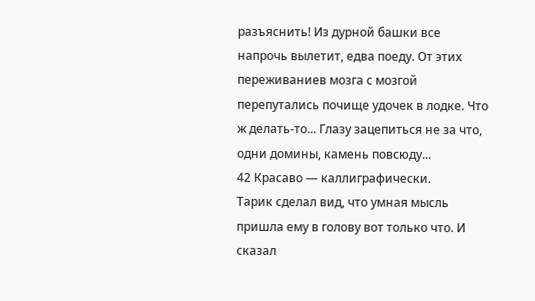разъяснить! Из дурной башки все напрочь вылетит, едва поеду. От этих переживаниев мозга с мозгой перепутались почище удочек в лодке. Что ж делать-то... Глазу зацепиться не за что, одни домины, камень повсюду...
42 Красаво — каллиграфически.
Тарик сделал вид, что умная мысль пришла ему в голову вот только что. И сказал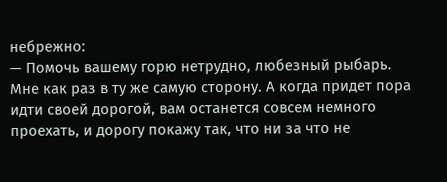небрежно:
— Помочь вашему горю нетрудно, любезный рыбарь. Мне как раз в ту же самую сторону. А когда придет пора идти своей дорогой, вам останется совсем немного проехать, и дорогу покажу так, что ни за что не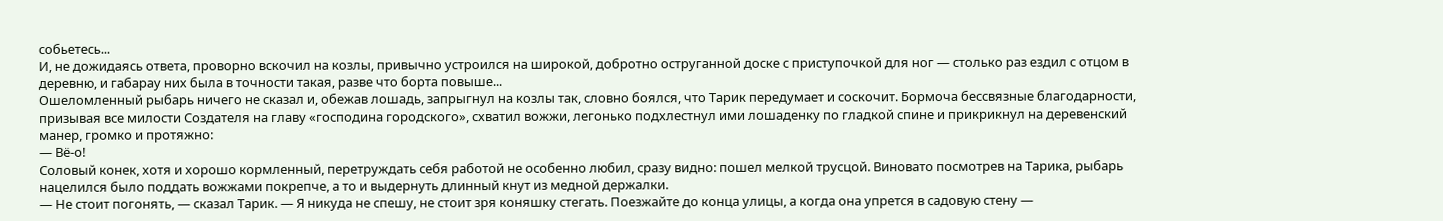собьетесь...
И, не дожидаясь ответа, проворно вскочил на козлы, привычно устроился на широкой, добротно оструганной доске с приступочкой для ног — столько раз ездил с отцом в деревню, и габарау них была в точности такая, разве что борта повыше...
Ошеломленный рыбарь ничего не сказал и, обежав лошадь, запрыгнул на козлы так, словно боялся, что Тарик передумает и соскочит. Бормоча бессвязные благодарности, призывая все милости Создателя на главу «господина городского», схватил вожжи, легонько подхлестнул ими лошаденку по гладкой спине и прикрикнул на деревенский манер, громко и протяжно:
— Вё-о!
Соловый конек, хотя и хорошо кормленный, перетруждать себя работой не особенно любил, сразу видно: пошел мелкой трусцой. Виновато посмотрев на Тарика, рыбарь нацелился было поддать вожжами покрепче, а то и выдернуть длинный кнут из медной держалки.
— Не стоит погонять, — сказал Тарик. — Я никуда не спешу, не стоит зря коняшку стегать. Поезжайте до конца улицы, а когда она упрется в садовую стену —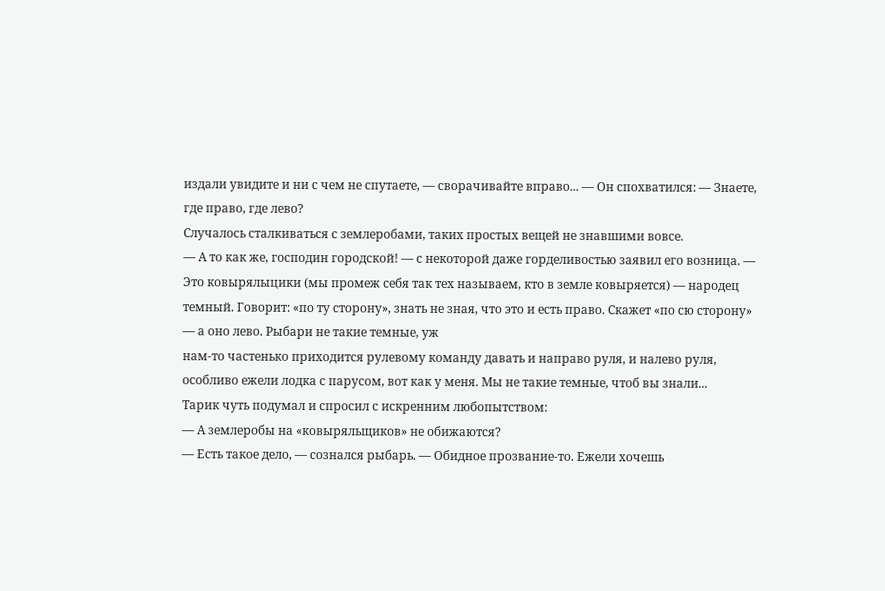издали увидите и ни с чем не спутаете, — сворачивайте вправо... — Он спохватился: — Знаете, где право, где лево?
Случалось сталкиваться с землеробами, таких простых вещей не знавшими вовсе.
— А то как же, господин городской! — с некоторой даже горделивостью заявил его возница. — Это ковырялыцики (мы промеж себя так тех называем, кто в земле ковыряется) — народец темный. Говорит: «по ту сторону», знать не зная, что это и есть право. Скажет «по сю сторону» — а оно лево. Рыбари не такие темные, уж
нам-то частенько приходится рулевому команду давать и направо руля, и налево руля, особливо ежели лодка с парусом, вот как у меня. Мы не такие темные, чтоб вы знали...
Тарик чуть подумал и спросил с искренним любопытством:
— А землеробы на «ковыряльщиков» не обижаются?
— Есть такое дело, — сознался рыбарь. — Обидное прозвание-то. Ежели хочешь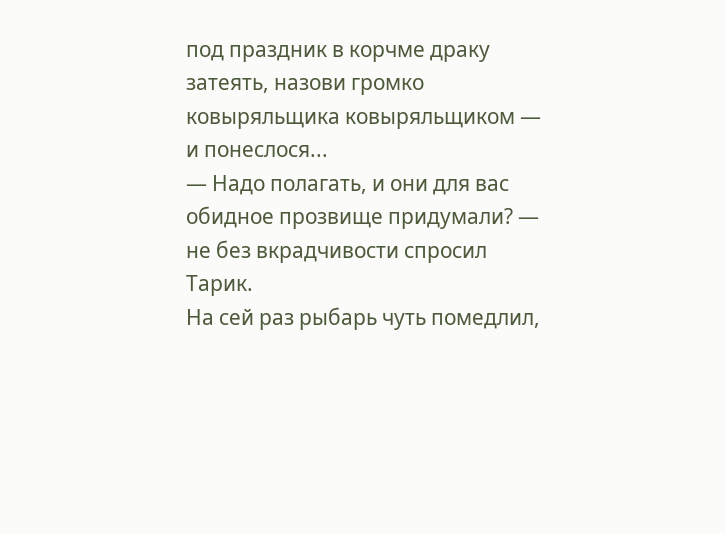под праздник в корчме драку затеять, назови громко ковыряльщика ковыряльщиком — и понеслося...
— Надо полагать, и они для вас обидное прозвище придумали? — не без вкрадчивости спросил Тарик.
На сей раз рыбарь чуть помедлил,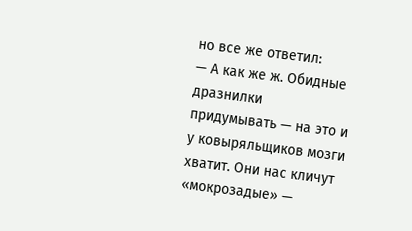но все же ответил:
— А как же ж. Обидные дразнилки придумывать — на это и у ковыряльщиков мозги хватит. Они нас кличут «мокрозадые» —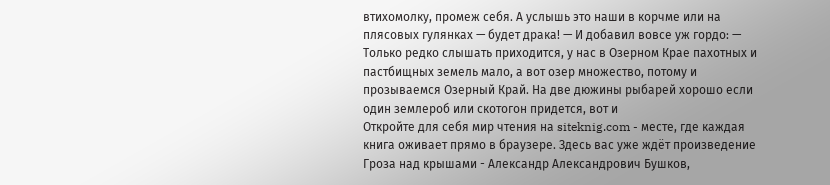втихомолку, промеж себя. А услышь это наши в корчме или на плясовых гулянках — будет драка! — И добавил вовсе уж гордо: — Только редко слышать приходится, у нас в Озерном Крае пахотных и пастбищных земель мало, а вот озер множество, потому и прозываемся Озерный Край. На две дюжины рыбарей хорошо если один землероб или скотогон придется, вот и
Откройте для себя мир чтения на siteknig.com - месте, где каждая книга оживает прямо в браузере. Здесь вас уже ждёт произведение Гроза над крышами - Александр Александрович Бушков,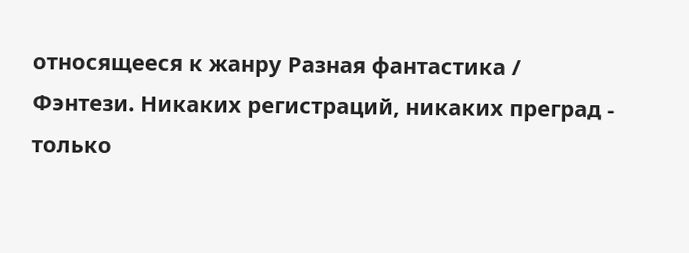относящееся к жанру Разная фантастика / Фэнтези. Никаких регистраций, никаких преград - только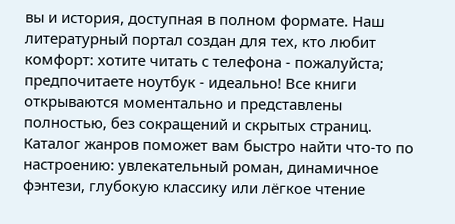вы и история, доступная в полном формате. Наш литературный портал создан для тех, кто любит комфорт: хотите читать с телефона - пожалуйста; предпочитаете ноутбук - идеально! Все книги открываются моментально и представлены полностью, без сокращений и скрытых страниц. Каталог жанров поможет вам быстро найти что-то по настроению: увлекательный роман, динамичное фэнтези, глубокую классику или лёгкое чтение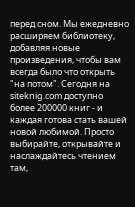перед сном. Мы ежедневно расширяем библиотеку, добавляя новые произведения, чтобы вам всегда было что открыть "на потом". Сегодня на siteknig.com доступно более 200000 книг - и каждая готова стать вашей новой любимой. Просто выбирайте, открывайте и наслаждайтесь чтением там,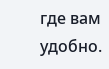где вам удобно.